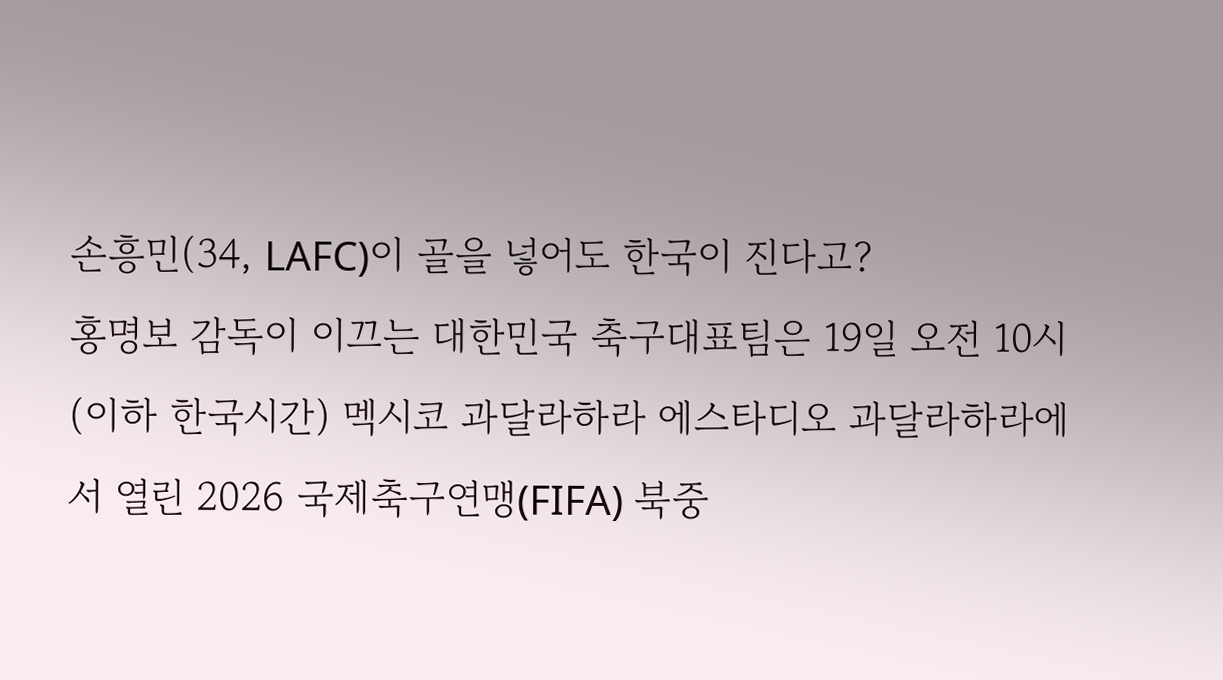손흥민(34, LAFC)이 골을 넣어도 한국이 진다고?
홍명보 감독이 이끄는 대한민국 축구대표팀은 19일 오전 10시(이하 한국시간) 멕시코 과달라하라 에스타디오 과달라하라에서 열린 2026 국제축구연맹(FIFA) 북중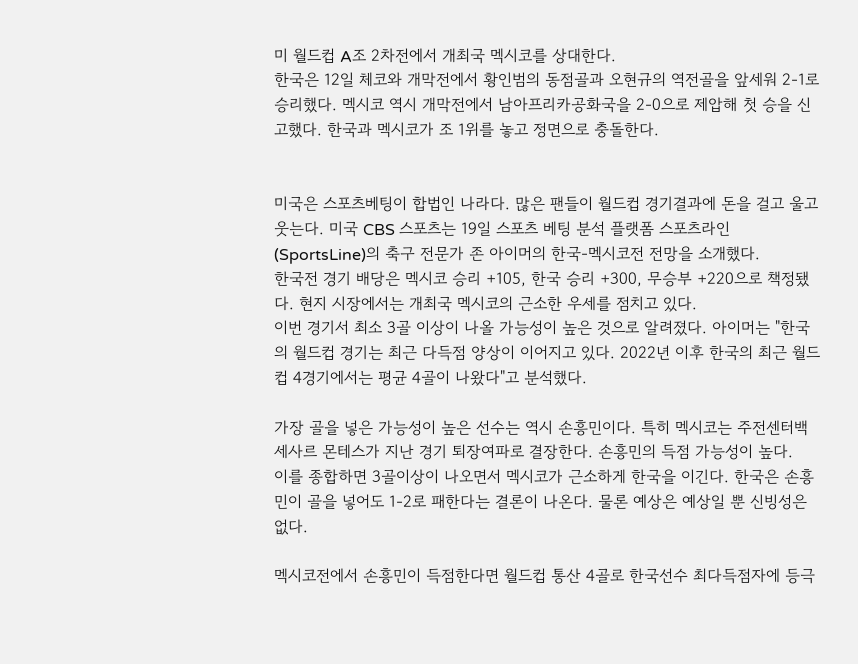미 월드컵 A조 2차전에서 개최국 멕시코를 상대한다.
한국은 12일 체코와 개막전에서 황인범의 동점골과 오현규의 역전골을 앞세워 2-1로 승리했다. 멕시코 역시 개막전에서 남아프리카공화국을 2-0으로 제압해 첫 승을 신고했다. 한국과 멕시코가 조 1위를 놓고 정면으로 충돌한다.


미국은 스포츠베팅이 합법인 나라다. 많은 팬들이 월드컵 경기결과에 돈을 걸고 울고 웃는다. 미국 CBS 스포츠는 19일 스포츠 베팅 분석 플랫폼 스포츠라인(SportsLine)의 축구 전문가 존 아이머의 한국-멕시코전 전망을 소개했다.
한국전 경기 배당은 멕시코 승리 +105, 한국 승리 +300, 무승부 +220으로 책정됐다. 현지 시장에서는 개최국 멕시코의 근소한 우세를 점치고 있다.
이번 경기서 최소 3골 이상이 나올 가능성이 높은 것으로 알려졌다. 아이머는 "한국의 월드컵 경기는 최근 다득점 양상이 이어지고 있다. 2022년 이후 한국의 최근 월드컵 4경기에서는 평균 4골이 나왔다"고 분석했다.

가장 골을 넣은 가능성이 높은 선수는 역시 손흥민이다. 특히 멕시코는 주전센터백 세사르 몬테스가 지난 경기 퇴장여파로 결장한다. 손흥민의 득점 가능성이 높다.
이를 종합하면 3골이상이 나오면서 멕시코가 근소하게 한국을 이긴다. 한국은 손흥민이 골을 넣어도 1-2로 패한다는 결론이 나온다. 물론 예상은 예상일 뿐 신빙성은 없다.

멕시코전에서 손흥민이 득점한다면 월드컵 통산 4골로 한국선수 최다득점자에 등극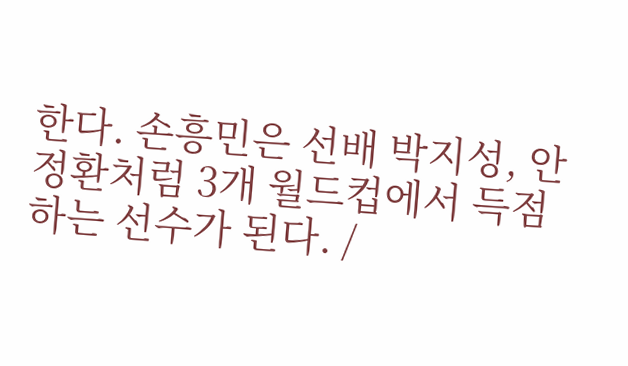한다. 손흥민은 선배 박지성, 안정환처럼 3개 월드컵에서 득점하는 선수가 된다. /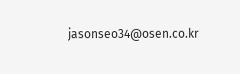jasonseo34@osen.co.kr